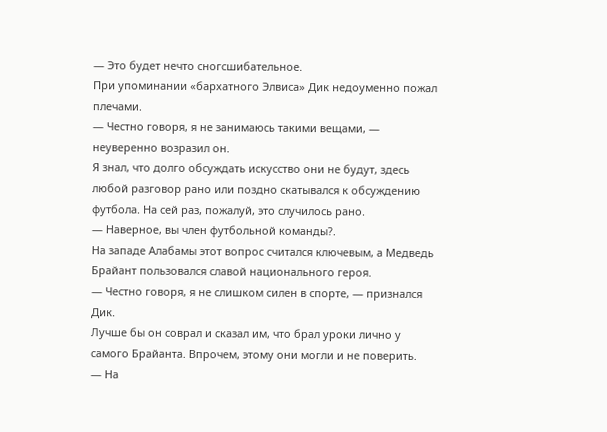— Это будет нечто сногсшибательное.
При упоминании «бархатного Элвиса» Дик недоуменно пожал плечами.
— Честно говоря, я не занимаюсь такими вещами, — неуверенно возразил он.
Я знал, что долго обсуждать искусство они не будут, здесь любой разговор рано или поздно скатывался к обсуждению футбола. На сей раз, пожалуй, это случилось рано.
— Наверное, вы член футбольной команды?.
На западе Алабамы этот вопрос считался ключевым, а Медведь Брайант пользовался славой национального героя.
— Честно говоря, я не слишком силен в спорте, — признался Дик.
Лучше бы он соврал и сказал им, что брал уроки лично у самого Брайанта. Впрочем, этому они могли и не поверить.
— На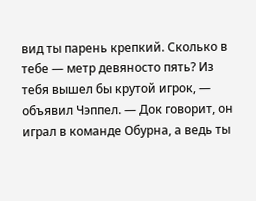вид ты парень крепкий. Сколько в тебе — метр девяносто пять? Из тебя вышел бы крутой игрок, — объявил Чэппел. — Док говорит, он играл в команде Обурна, а ведь ты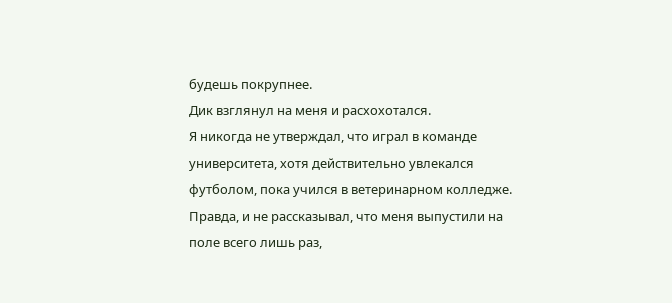будешь покрупнее.
Дик взглянул на меня и расхохотался.
Я никогда не утверждал, что играл в команде университета, хотя действительно увлекался футболом, пока учился в ветеринарном колледже. Правда, и не рассказывал, что меня выпустили на поле всего лишь раз,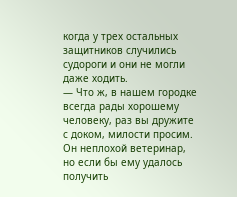когда у трех остальных защитников случились судороги и они не могли даже ходить.
— Что ж, в нашем городке всегда рады хорошему человеку, раз вы дружите с доком, милости просим. Он неплохой ветеринар, но если бы ему удалось получить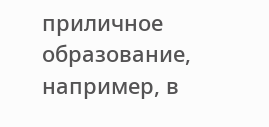приличное образование, например, в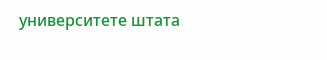университете штата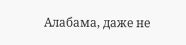Алабама, даже не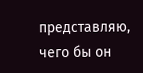представляю, чего бы он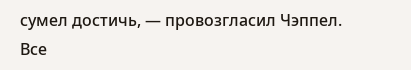сумел достичь, — провозгласил Чэппел.
Все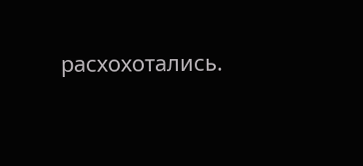расхохотались.